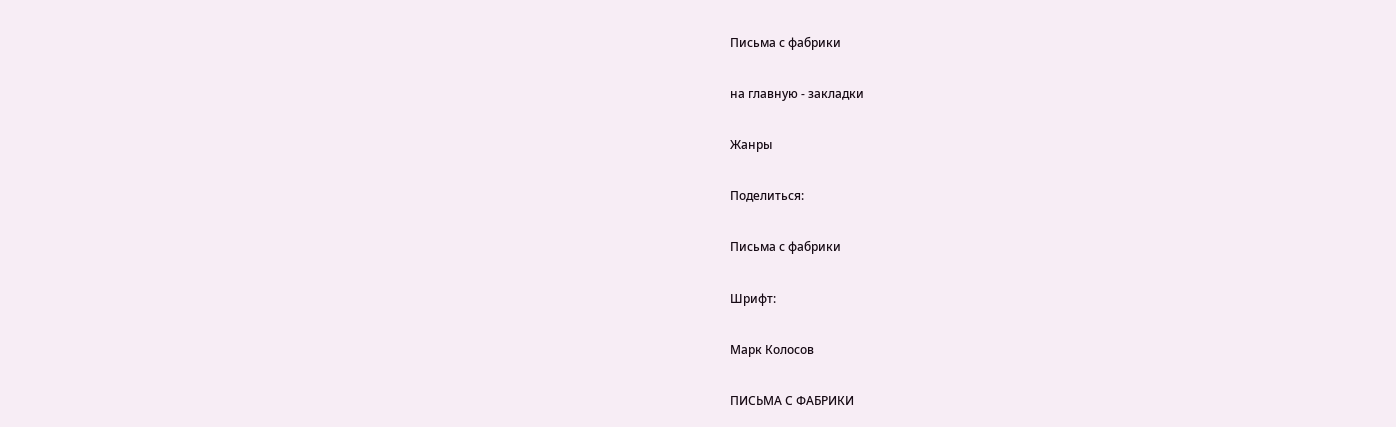Письма с фабрики

на главную - закладки

Жанры

Поделиться:

Письма с фабрики

Шрифт:

Марк Колосов

ПИСЬМА С ФАБРИКИ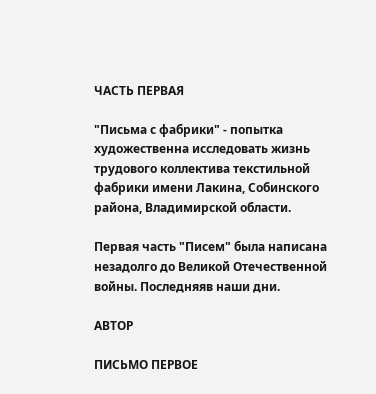ЧАСТЬ ПЕРВАЯ

"Письма с фабрики" - попытка художественна исследовать жизнь трудового коллектива текстильной фабрики имени Лакина, Собинского района, Владимирской области.

Первая часть "Писем" была написана незадолго до Великой Отечественной войны. Последняяв наши дни.

АВТОР

ПИСЬМО ПЕРВОЕ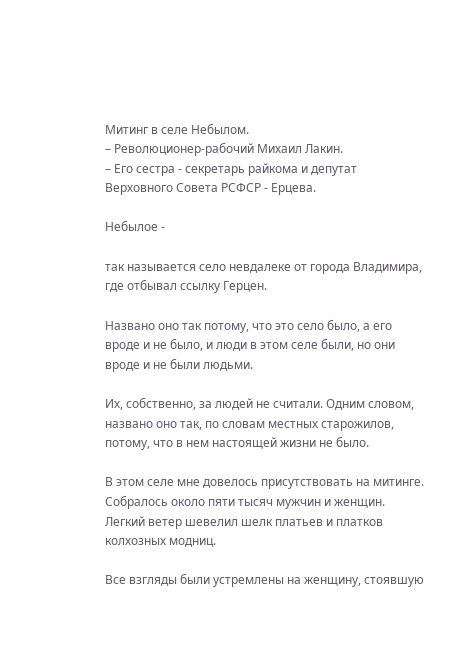Митинг в селе Небылом.
– Революционер-рабочий Михаил Лакин.
– Его сестра - секретарь райкома и депутат Верховного Совета РСФСР - Ерцева.

Небылое -

так называется село невдалеке от города Владимира, где отбывал ссылку Герцен.

Названо оно так потому, что это село было, а его вроде и не было, и люди в этом селе были, но они вроде и не были людьми.

Их, собственно, за людей не считали. Одним словом, названо оно так, по словам местных старожилов, потому, что в нем настоящей жизни не было.

В этом селе мне довелось присутствовать на митинге. Собралось около пяти тысяч мужчин и женщин. Легкий ветер шевелил шелк платьев и платков колхозных модниц.

Все взгляды были устремлены на женщину, стоявшую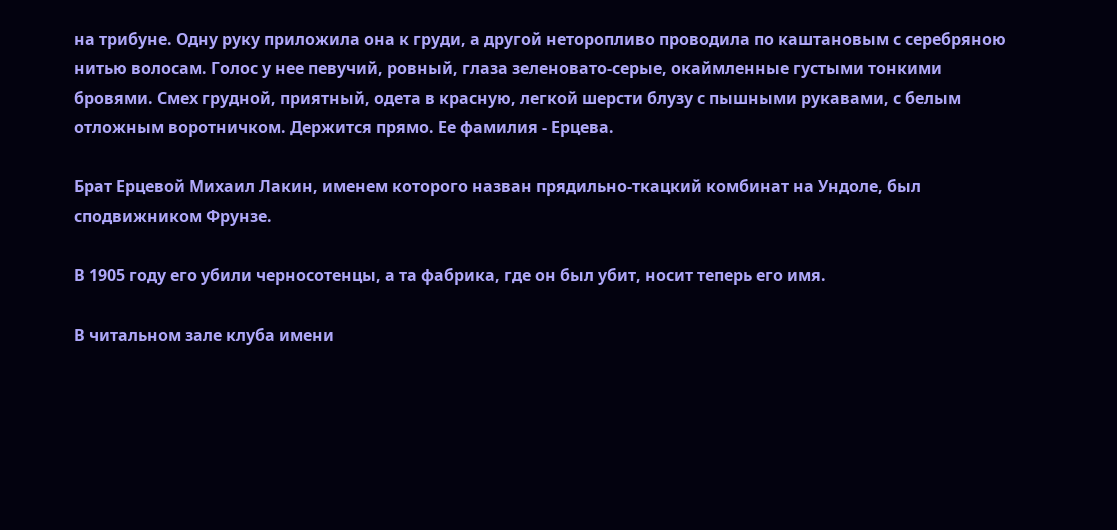на трибуне. Одну руку приложила она к груди, а другой неторопливо проводила по каштановым с серебряною нитью волосам. Голос у нее певучий, ровный, глаза зеленовато-серые, окаймленные густыми тонкими бровями. Смех грудной, приятный, одета в красную, легкой шерсти блузу с пышными рукавами, с белым отложным воротничком. Держится прямо. Ее фамилия - Ерцева.

Брат Ерцевой Михаил Лакин, именем которого назван прядильно-ткацкий комбинат на Ундоле, был сподвижником Фрунзе.

В 1905 году его убили черносотенцы, а та фабрика, где он был убит, носит теперь его имя.

В читальном зале клуба имени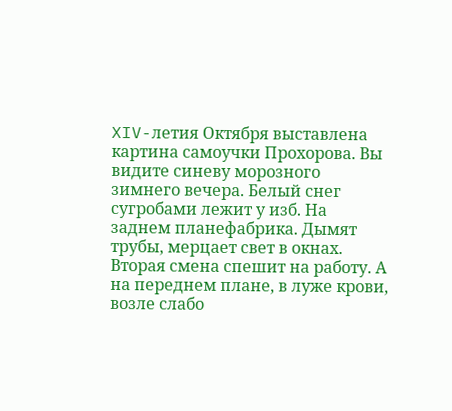XIV-летия Октября выставлена картина самоучки Прохорова. Вы видите синеву морозного зимнего вечера. Белый снег сугробами лежит у изб. На заднем планефабрика. Дымят трубы, мерцает свет в окнах. Вторая смена спешит на работу. А на переднем плане, в луже крови, возле слабо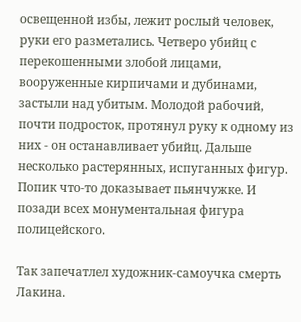освещенной избы, лежит рослый человек, руки его разметались. Четверо убийц с перекошенными злобой лицами, вооруженные кирпичами и дубинами, застыли над убитым. Молодой рабочий, почти подросток, протянул руку к одному из них - он останавливает убийц. Дальше несколько растерянных, испуганных фигур. Попик что-то доказывает пьянчужке. И позади всех монументальная фигура полицейского.

Так запечатлел художник-самоучка смерть Лакина.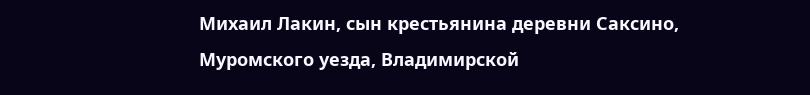Михаил Лакин, сын крестьянина деревни Саксино, Муромского уезда, Владимирской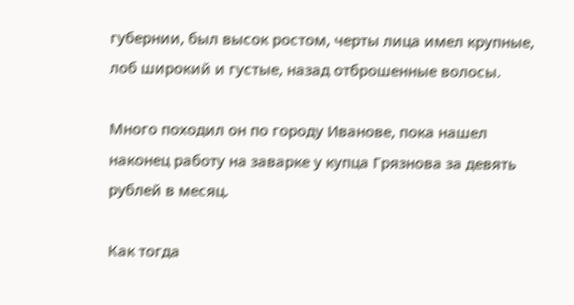губернии, был высок ростом, черты лица имел крупные, лоб широкий и густые, назад отброшенные волосы.

Много походил он по городу Иванове, пока нашел наконец работу на заварке у купца Грязнова за девять рублей в месяц.

Как тогда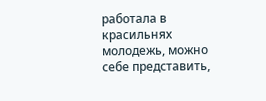работала в красильнях молодежь, можно себе представить,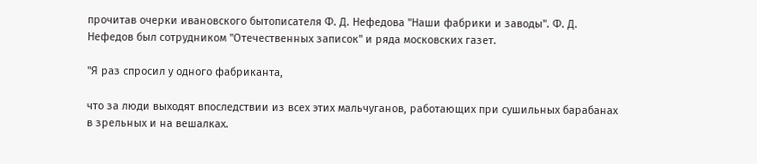прочитав очерки ивановского бытописателя Ф. Д. Нефедова "Наши фабрики и заводы". Ф. Д. Нефедов был сотрудником "Отечественных записок" и ряда московских газет.

"Я раз спросил у одного фабриканта,

что за люди выходят впоследствии из всех этих мальчуганов, работающих при сушильных барабанах в зрельных и на вешалках.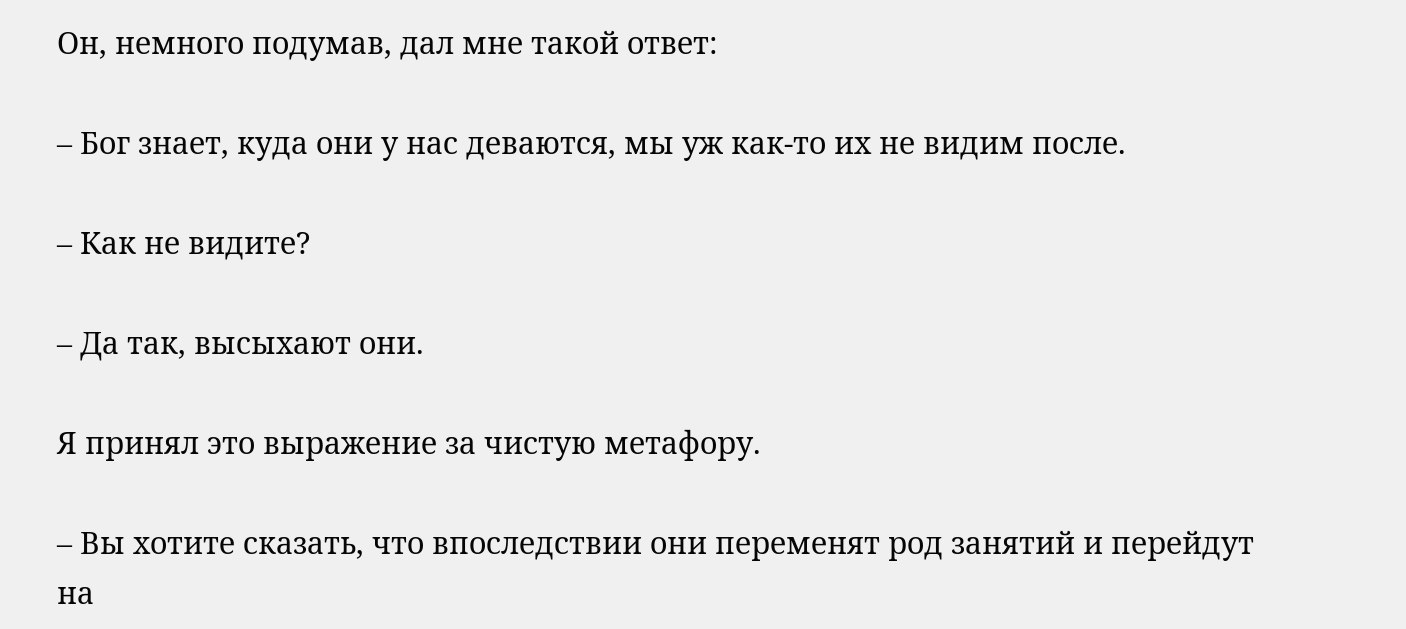Он, немного подумав, дал мне такой ответ:

– Бог знает, куда они у нас деваются, мы уж как-то их не видим после.

– Как не видите?

– Да так, высыхают они.

Я принял это выражение за чистую метафору.

– Вы хотите сказать, что впоследствии они переменят род занятий и перейдут на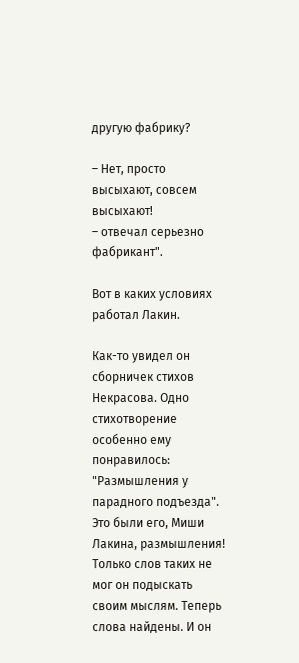другую фабрику?

– Нет, просто высыхают, совсем высыхают!
– отвечал серьезно фабрикант".

Вот в каких условиях работал Лакин.

Как-то увидел он сборничек стихов Некрасова. Одно стихотворение особенно ему понравилось: "Размышления у парадного подъезда". Это были его, Миши Лакина, размышления! Только слов таких не мог он подыскать своим мыслям. Теперь слова найдены. И он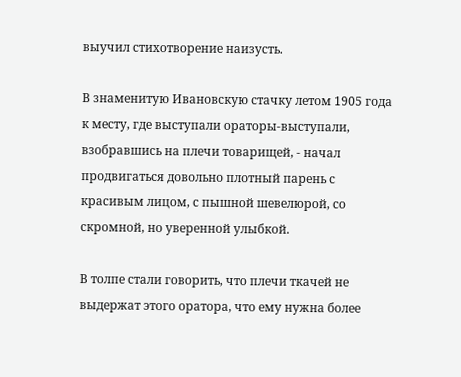выучил стихотворение наизусть.

В знаменитую Ивановскую стачку летом 1905 года к месту, где выступали ораторы-выступали, взобравшись на плечи товарищей, - начал продвигаться довольно плотный парень с красивым лицом, с пышной шевелюрой, со скромной, но уверенной улыбкой.

В толпе стали говорить, что плечи ткачей не выдержат этого оратора, что ему нужна более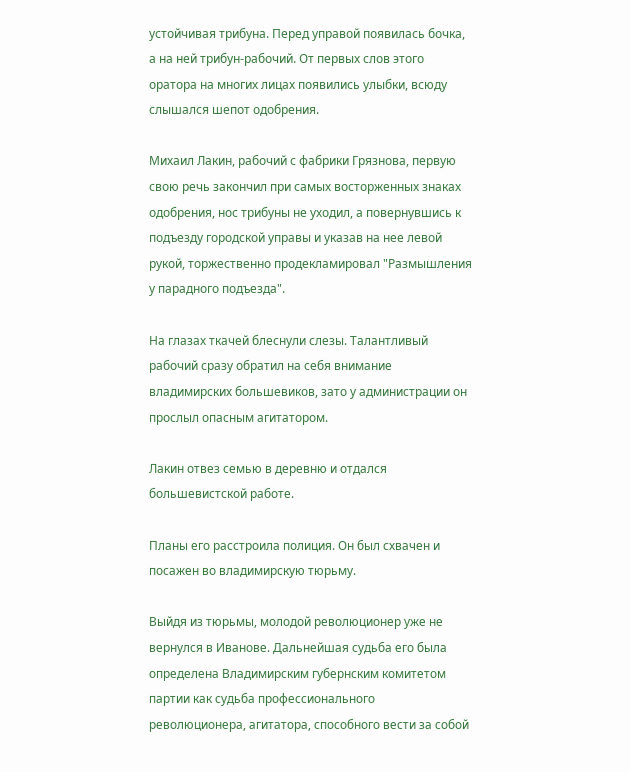устойчивая трибуна. Перед управой появилась бочка, а на ней трибун-рабочий. От первых слов этого оратора на многих лицах появились улыбки, всюду слышался шепот одобрения.

Михаил Лакин, рабочий с фабрики Грязнова, первую свою речь закончил при самых восторженных знаках одобрения, нос трибуны не уходил, а повернувшись к подъезду городской управы и указав на нее левой рукой, торжественно продекламировал "Размышления у парадного подъезда".

На глазах ткачей блеснули слезы. Талантливый рабочий сразу обратил на себя внимание владимирских большевиков, зато у администрации он прослыл опасным агитатором.

Лакин отвез семью в деревню и отдался большевистской работе.

Планы его расстроила полиция. Он был схвачен и посажен во владимирскую тюрьму.

Выйдя из тюрьмы, молодой революционер уже не вернулся в Иванове. Дальнейшая судьба его была определена Владимирским губернским комитетом партии как судьба профессионального революционера, агитатора, способного вести за собой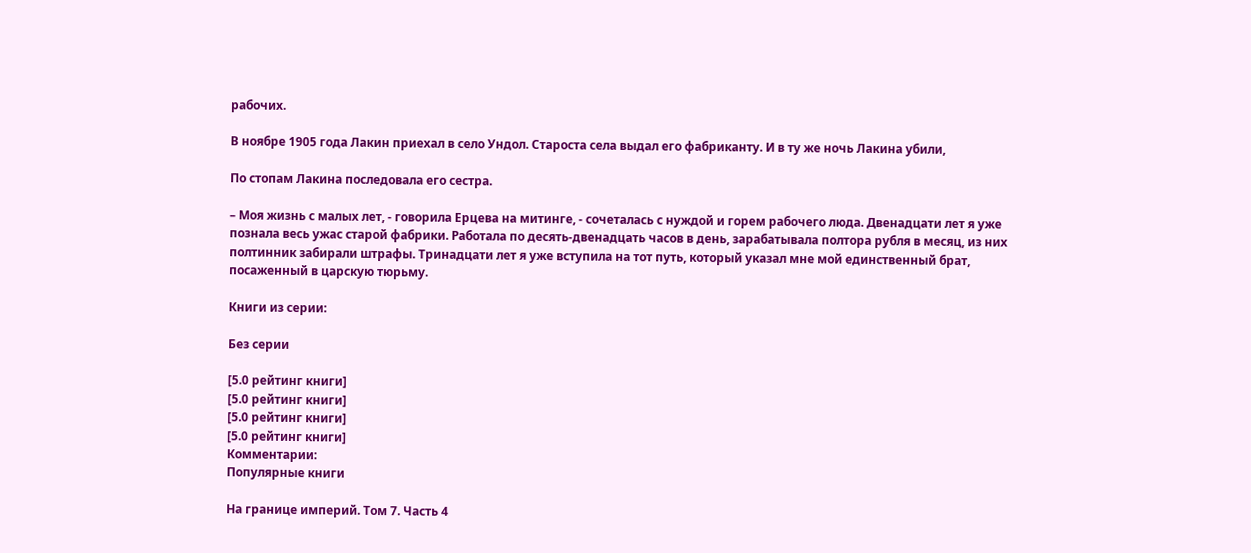рабочих.

В ноябре 1905 года Лакин приехал в село Ундол. Староста села выдал его фабриканту. И в ту же ночь Лакина убили,

По стопам Лакина последовала его сестра.

– Моя жизнь с малых лет, - говорила Ерцева на митинге, - сочеталась с нуждой и горем рабочего люда. Двенадцати лет я уже познала весь ужас старой фабрики. Работала по десять-двенадцать часов в день, зарабатывала полтора рубля в месяц, из них полтинник забирали штрафы. Тринадцати лет я уже вступила на тот путь, который указал мне мой единственный брат, посаженный в царскую тюрьму.

Книги из серии:

Без серии

[5.0 рейтинг книги]
[5.0 рейтинг книги]
[5.0 рейтинг книги]
[5.0 рейтинг книги]
Комментарии:
Популярные книги

На границе империй. Том 7. Часть 4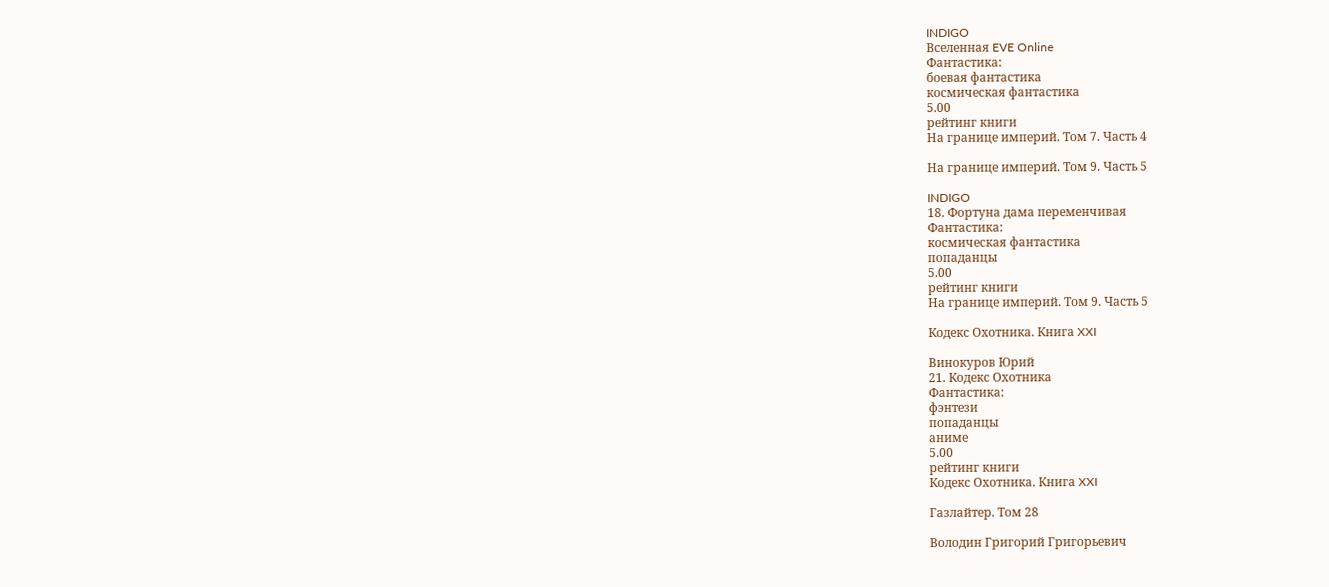INDIGO
Вселенная EVE Online
Фантастика:
боевая фантастика
космическая фантастика
5.00
рейтинг книги
На границе империй. Том 7. Часть 4

На границе империй. Том 9. Часть 5

INDIGO
18. Фортуна дама переменчивая
Фантастика:
космическая фантастика
попаданцы
5.00
рейтинг книги
На границе империй. Том 9. Часть 5

Кодекс Охотника. Книга XXI

Винокуров Юрий
21. Кодекс Охотника
Фантастика:
фэнтези
попаданцы
аниме
5.00
рейтинг книги
Кодекс Охотника. Книга XXI

Газлайтер. Том 28

Володин Григорий Григорьевич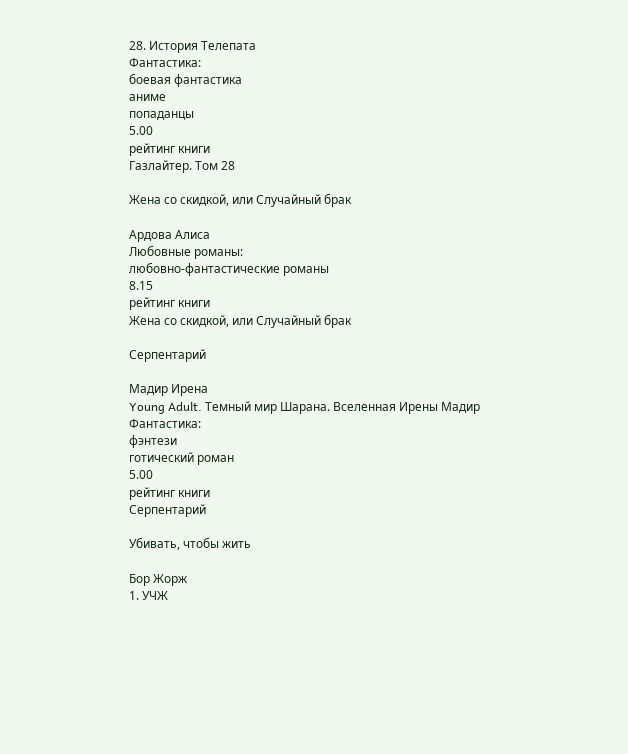28. История Телепата
Фантастика:
боевая фантастика
аниме
попаданцы
5.00
рейтинг книги
Газлайтер. Том 28

Жена со скидкой, или Случайный брак

Ардова Алиса
Любовные романы:
любовно-фантастические романы
8.15
рейтинг книги
Жена со скидкой, или Случайный брак

Серпентарий

Мадир Ирена
Young Adult. Темный мир Шарана. Вселенная Ирены Мадир
Фантастика:
фэнтези
готический роман
5.00
рейтинг книги
Серпентарий

Убивать, чтобы жить

Бор Жорж
1. УЧЖ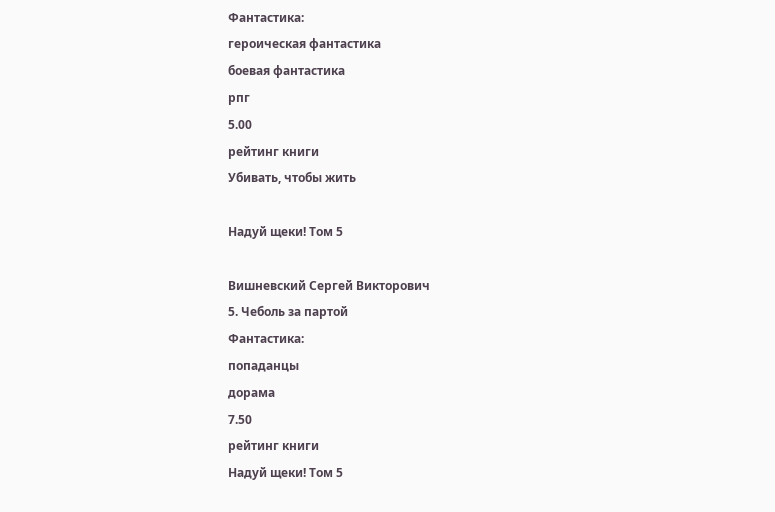Фантастика:
героическая фантастика
боевая фантастика
рпг
5.00
рейтинг книги
Убивать, чтобы жить

Надуй щеки! Том 5

Вишневский Сергей Викторович
5. Чеболь за партой
Фантастика:
попаданцы
дорама
7.50
рейтинг книги
Надуй щеки! Том 5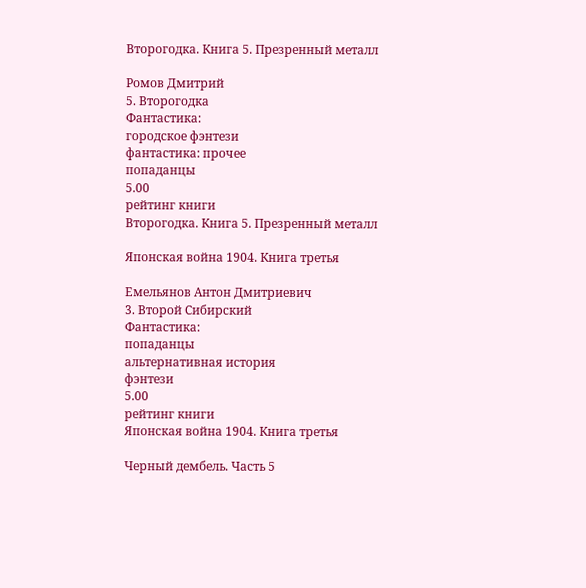Второгодка. Книга 5. Презренный металл

Ромов Дмитрий
5. Второгодка
Фантастика:
городское фэнтези
фантастика: прочее
попаданцы
5.00
рейтинг книги
Второгодка. Книга 5. Презренный металл

Японская война 1904. Книга третья

Емельянов Антон Дмитриевич
3. Второй Сибирский
Фантастика:
попаданцы
альтернативная история
фэнтези
5.00
рейтинг книги
Японская война 1904. Книга третья

Черный дембель. Часть 5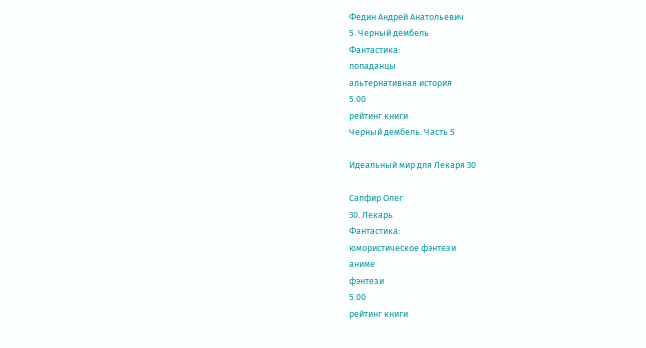Федин Андрей Анатольевич
5. Черный дембель
Фантастика:
попаданцы
альтернативная история
5.00
рейтинг книги
Черный дембель. Часть 5

Идеальный мир для Лекаря 30

Сапфир Олег
30. Лекарь
Фантастика:
юмористическое фэнтези
аниме
фэнтези
5.00
рейтинг книги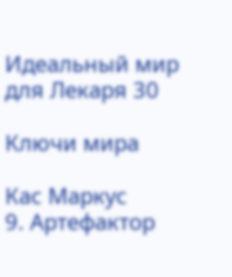Идеальный мир для Лекаря 30

Ключи мира

Кас Маркус
9. Артефактор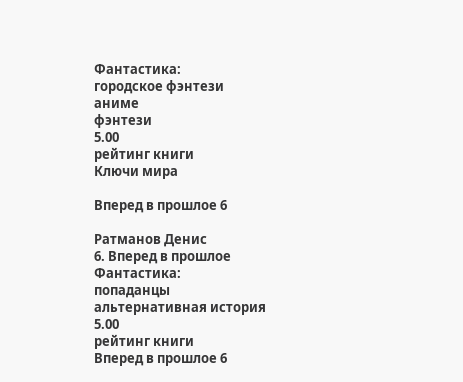Фантастика:
городское фэнтези
аниме
фэнтези
5.00
рейтинг книги
Ключи мира

Вперед в прошлое 6

Ратманов Денис
6. Вперед в прошлое
Фантастика:
попаданцы
альтернативная история
5.00
рейтинг книги
Вперед в прошлое 6